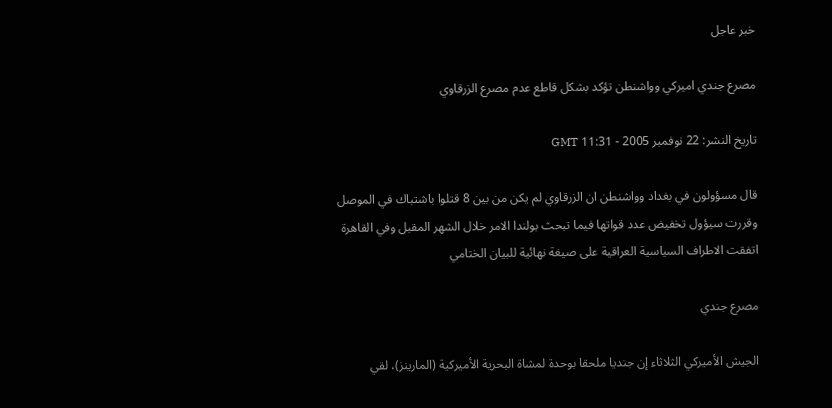خبر عاجل

مصرع جندي اميركي وواشنطن تؤكد بشكل قاطع عدم مصرع الزرقاوي

تاريخ النشر: 22 نوفمبر 2005 - 11:31 GMT

قال مسؤولون في بغداد وواشنطن ان الزرقاوي لم يكن من بين 8 قتلوا باشتباك في الموصل وقررت سيؤول تخفيض عدد قواتها فيما تبحث بولندا الامر خلال الشهر المقبل وفي القاهرة اتفقت الاطراف السياسية العراقية على صيغة نهائية للبيان الختامي

مصرع جندي

الجيش الأميركي الثلاثاء إن جنديا ملحقا بوحدة لمشاة البحرية الأميركية (المارينز)، لقي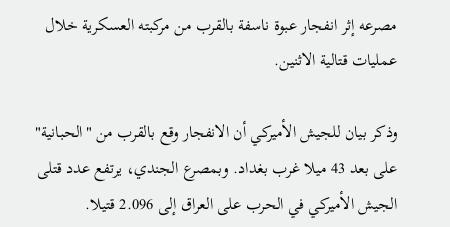مصرعه إثر انفجار عبوة ناسفة بالقرب من مركبته العسكرية خلال عمليات قتالية الاثنين.

وذكر بيان للجيش الأميركي أن الانفجار وقع بالقرب من "الحبانية" على بعد 43 ميلا غرب بغداد. وبمصرع الجندي، يرتفع عدد قتلى الجيش الأميركي في الحرب على العراق إلى 2.096 قتيلا.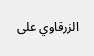الزرقاوي على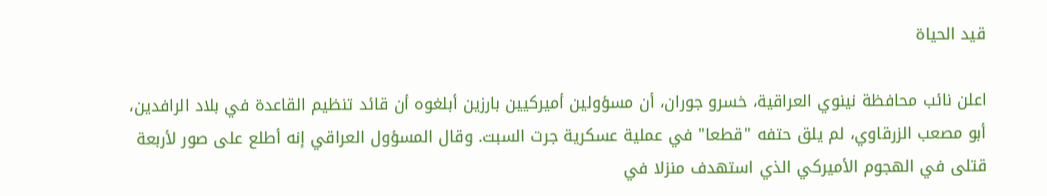قيد الحياة

اعلن نائب محافظة نينوي العراقية، خسرو جوران، أن مسؤولين أميركيين بارزين أبلغوه أن قائد تنظيم القاعدة في بلاد الرافدين، أبو مصعب الزرقاوي، لم يلق حتفه "قطعا" في عملية عسكرية جرت السبت. وقال المسؤول العراقي إنه أطلع على صور لأربعة قتلى في الهجوم الأميركي الذي استهدف منزلا في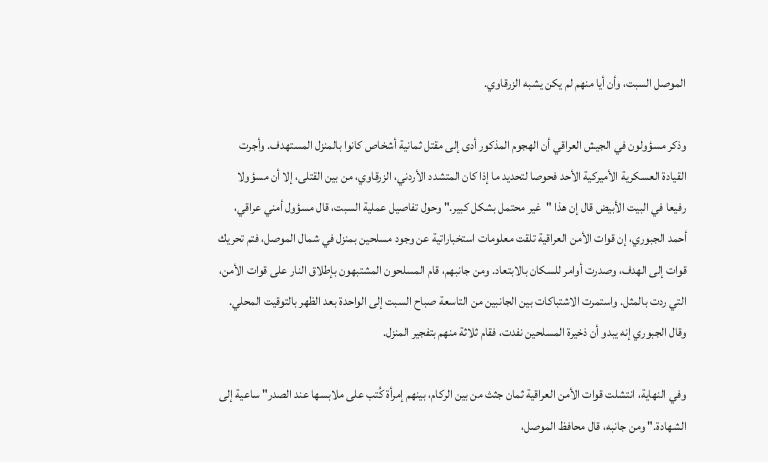الموصل السبت، وأن أيا منهم لم يكن يشبه الزرقاوي.

وذكر مسؤولون في الجيش العراقي أن الهجوم المذكور أدى إلى مقتل ثمانية أشخاص كانوا بالمنزل المستهدف. وأجرت القيادة العسكرية الأميركية الأحد فحوصا لتحديد ما إذا كان المتشدد الأردني، الزرقاوي، من بين القتلى، إلا أن مسؤولا رفيعا في البيت الأبيض قال إن هذا "غير محتمل بشكل كبير." وحول تفاصيل عملية السبت، قال مسؤول أمني عراقي، أحمد الجبوري، إن قوات الأمن العراقية تلقت معلومات استخباراتية عن وجود مسلحين بمنزل في شمال الموصل، فتم تحريك قوات إلى الهدف، وصدرت أوامر للسكان بالابتعاد. ومن جانبهم، قام المسلحون المشتبهون بإطلاق النار على قوات الأمن، التي ردت بالمثل. واستمرت الاشتباكات بين الجانبين من التاسعة صباح السبت إلى الواحدة بعد الظهر بالتوقيت المحلي. وقال الجبوري إنه يبدو أن ذخيرة المسلحين نفدت، فقام ثلاثة منهم بتفجير المنزل.

وفي النهاية، انتشلت قوات الأمن العراقية ثمان جثث من بين الركام، بينهم إمرأة كُتب على ملابسها عند الصدر" ساعية إلى الشهادة." ومن جانبه، قال محافظ الموصل،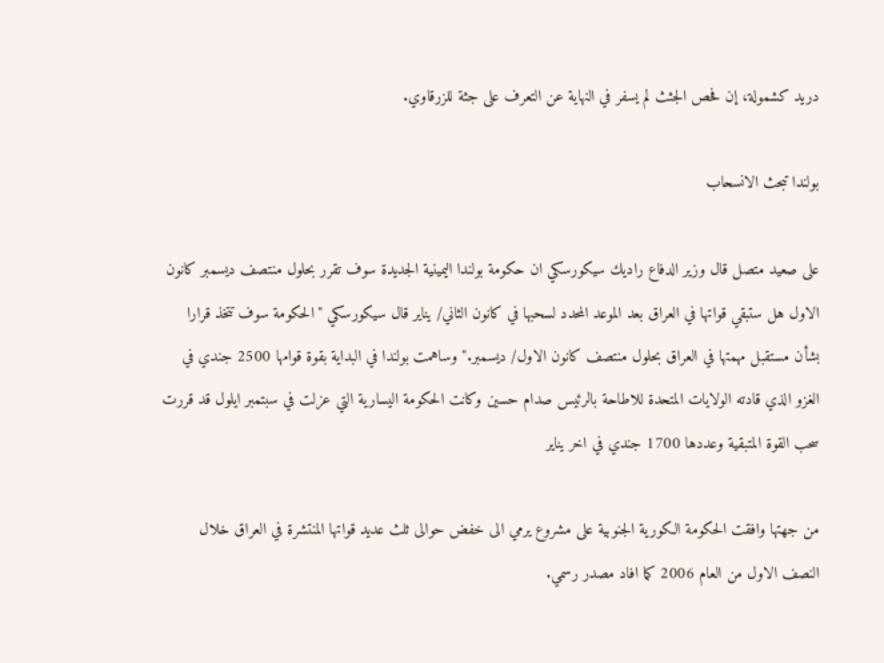دريد كشمولة، إن فحص الجثث لم يسفر في النهاية عن التعرف على جثة للزرقاوي.

بولندا تبحث الانسحاب

على صعيد متصل قال وزير الدفاع راديك سيكورسكي ان حكومة بولندا اليمينية الجديدة سوف تقرر بحلول منتصف ديسمبر كانون الاول هل ستبقي قواتها في العراق بعد الموعد المحدد لسحبها في كانون الثاني/ يناير قال سيكورسكي "الحكومة سوف تتخذ قرارا بشأن مستقبل مهمتها في العراق بحلول منتصف كانون الاول/ ديسمبر."وساهمت بولندا في البداية بقوة قوامها 2500 جندي في الغزو الذي قادته الولايات المتحدة للاطاحة بالرئيس صدام حسين وكانت الحكومة اليسارية التي عزلت في سبتمبر ايلول قد قررت سحب القوة المتبقية وعددها 1700 جندي في اخر يناير

من جهتها وافقت الحكومة الكورية الجنوبية على مشروع يرمي الى خفض حوالى ثلث عديد قواتها المنتشرة في العراق خلال النصف الاول من العام 2006 كما افاد مصدر رسمي.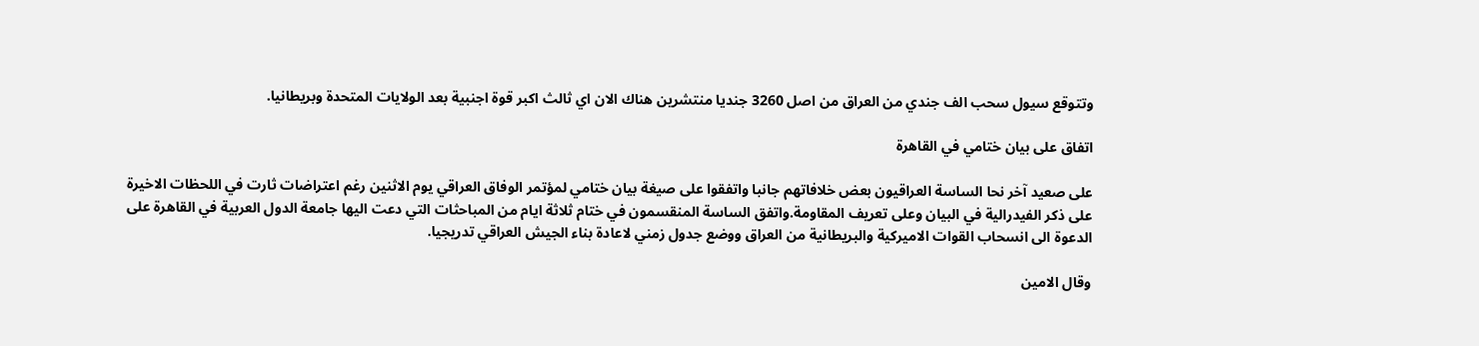وتتوقع سيول سحب الف جندي من العراق من اصل 3260 جنديا منتشرين هناك الان اي ثالث اكبر قوة اجنبية بعد الولايات المتحدة وبريطانيا.

اتفاق على بيان ختامي في القاهرة

على صعيد آخر نحا الساسة العراقيون بعض خلافاتهم جانبا واتفقوا على صيغة بيان ختامي لمؤتمر الوفاق العراقي يوم الاثنين رغم اعتراضات ثارت في اللحظات الاخيرة على ذكر الفيدرالية في البيان وعلى تعريف المقاومة.واتفق الساسة المنقسمون في ختام ثلاثة ايام من المباحثات التي دعت اليها جامعة الدول العربية في القاهرة على الدعوة الى انسحاب القوات الاميركية والبريطانية من العراق ووضع جدول زمني لاعادة بناء الجيش العراقي تدريجيا.

وقال الامين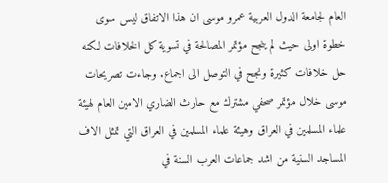العام لجامعة الدول العربية عمرو موسى ان هذا الاتفاق ليس سوى خطوة اولى حيث لم ينجح مؤتمر المصالحة في تسوية كل الخلافات لكنه حل خلافات كثيرة ونجح في التوصل الى اجماع. وجاءت تصريحات موسى خلال مؤتمر صحفي مشترك مع حارث الضاري الامين العام لهيئة علماء المسلمين في العراق وهيئة علماء المسلمين في العراق التي تمثل الاف المساجد السنية من اشد جماعات العرب السنة في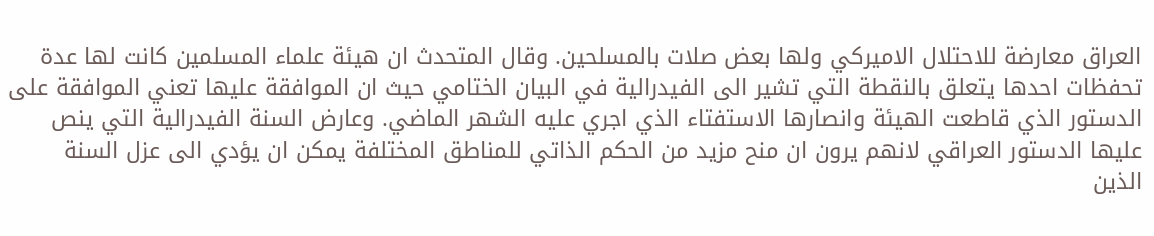العراق معارضة للاحتلال الاميركي ولها بعض صلات بالمسلحين. وقال المتحدث ان هيئة علماء المسلمين كانت لها عدة تحفظات احدها يتعلق بالنقطة التي تشير الى الفيدرالية في البيان الختامي حيث ان الموافقة عليها تعني الموافقة على الدستور الذي قاطعت الهيئة وانصارها الاستفتاء الذي اجري عليه الشهر الماضي. وعارض السنة الفيدرالية التي ينص عليها الدستور العراقي لانهم يرون ان منح مزيد من الحكم الذاتي للمناطق المختلفة يمكن ان يؤدي الى عزل السنة الذين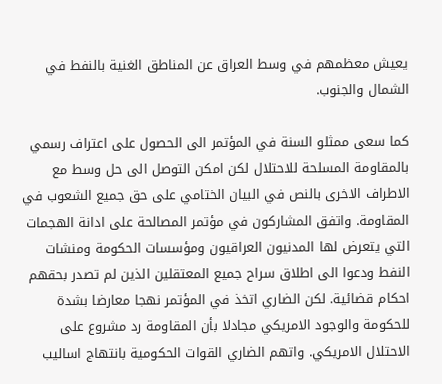يعيش معظمهم في وسط العراق عن المناطق الغنية بالنفط في الشمال والجنوب.

كما سعى ممثلو السنة في المؤتمر الى الحصول على اعتراف رسمي بالمقاومة المسلحة للاحتلال لكن امكن التوصل الى حل وسط مع الاطراف الاخرى بالنص في البيان الختامي على حق جميع الشعوب في المقاومة. واتفق المشاركون في مؤتمر المصالحة على ادانة الهجمات التي يتعرض لها المدنيون العراقيون ومؤسسات الحكومة ومنشات النفط ودعوا الى اطلاق سراح جميع المعتقلين الذين لم تصدر بحقهم احكام قضائية. لكن الضاري اتخذ في المؤتمر نهجا معارضا بشدة للحكومة والوجود الامريكي مجادلا بأن المقاومة رد مشروع على الاحتلال الامريكي. واتهم الضاري القوات الحكومية بانتهاج اساليب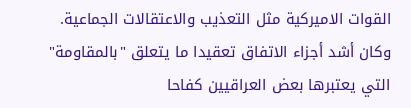القوات الاميركية مثل التعذيب والاعتقالات الجماعية. وكان أشد أجزاء الاتفاق تعقيدا ما يتعلق "بالمقاومة" التي يعتبرها بعض العراقيين كفاحا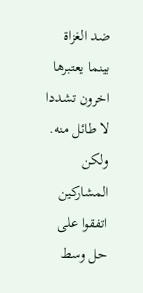ضد الغزاة بينما يعتبرها اخرون تشددا لا طائل منه. ولكن المشاركين اتفقوا على حل وسط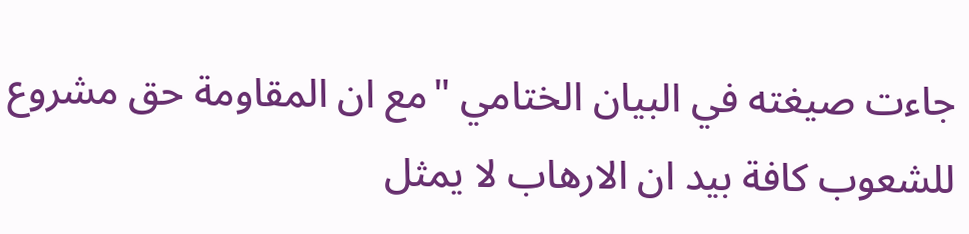جاءت صيغته في البيان الختامي "مع ان المقاومة حق مشروع للشعوب كافة بيد ان الارهاب لا يمثل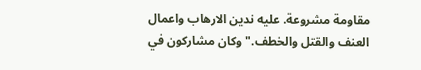مقاومة مشروعة. عليه ندين الارهاب واعمال العنف والقتل والخطف." وكان مشاركون في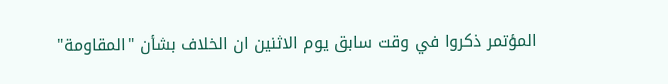المؤتمر ذكروا في وقت سابق يوم الاثنين ان الخلاف بشأن "المقاومة"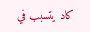كاد يتسبب في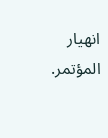انهيار المؤتمر.